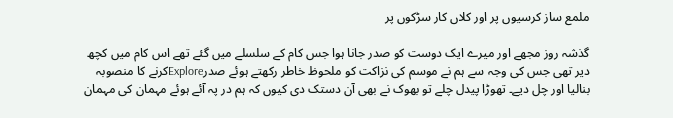ملمع ساز کرسیوں پر اور کلاں کار سڑکوں پر

گذشہ روز مجھے اور میرے ایک دوست کو صدر جانا ہوا جس کام کے سلسلے میں گئے تھے اس کام میں کچھ دیر تھی جس کی وجہ سے ہم نے موسم کی نزاکت کو ملحوظ خاطر رکھتے ہوئے صدرExploreکرنے کا منصوبہ بنالیا اور چل دیے۔ تھوڑا پیدل چلے تو بھوک نے بھی آن دستک دی کیوں کہ ہم در پہ آئے ہوئے مہمان کی مہمان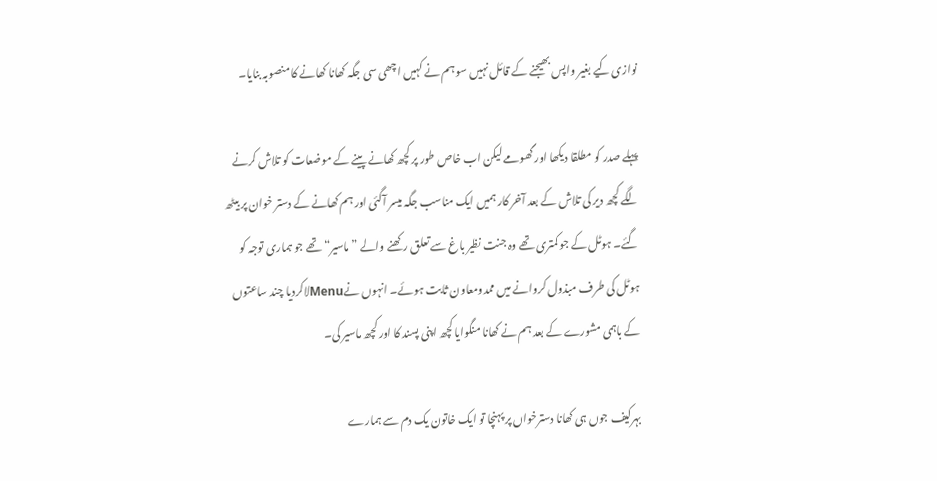نوازی کیے بغیر واپس بھیجنے کے قائل نہیں سو ہم نے کہیں اچھی سی جگہ کھانا کھانے کا منصوبہ بنایا۔

پہلے صدر کو مطلقا دیکھا اور گھومے لیکن اب خاص طور پر کچھ کھانے پینے کے موضعات کو تلاش کرنے لگے کچھ دیر کی تلاش کے بعد آخر کار ہمیں ایک مناسب جگہ میسر آگئی اور ہم کھانے کے دستر خوان پر بیٹھ گئے۔ ہوٹل کے جو کمتری تھے وہ جنت نظیر باغ سے تعلق رکھنے والے ”ماسیر“ تھے جو ہماری توجہ کو ہوٹل کی طرف مبذول کروانے میں ممدومعاون ثابت ہوئے۔ انہوں نےMenuلاکردیا چند ساعتوں کے باہمی مشورے کے بعد ہم نے کھانا منگوایا کچھ اپنی پسند کا اور کچھ ماسیر کی۔

بہرکیف جوں ہی کھانا دسترخواں پر پہنچا تو ایک خاتون یک دم سے ہمارے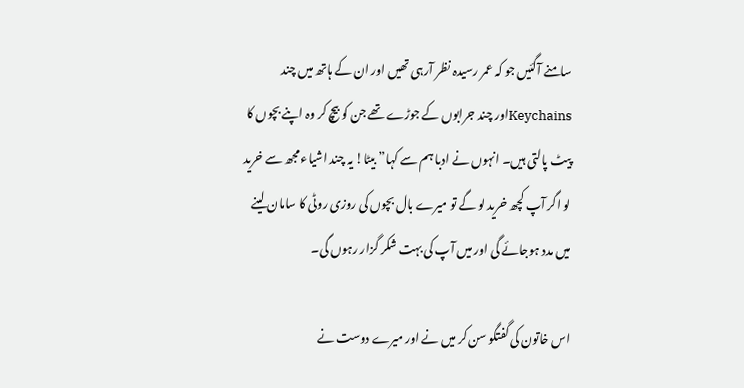سامنے آگئیں جو کہ عمر رسیدہ نظر آرہی تھیں اور ان کے ہاتھ میں چند Keychainsاور چند جرابوں کے جوڑے تھے جن کو بیچ کر وہ اپنے بچوں کا پیٹ پالتی ہیں۔ انہوں نے ادبا ہم سے کہا”بیٹا! یہ چند اشیاء مجھ سے خرید لو اگر آپ کچھ خرید لو گے تو میرے بال بچوں کی روزی روٹی کا سامان لینے میں مدد ہوجائے گی اور میں آپ کی بہت شکر گزار رہوں گی۔

اس خاتون کی گفتگو سن کر میں نے اور میرے دوست نے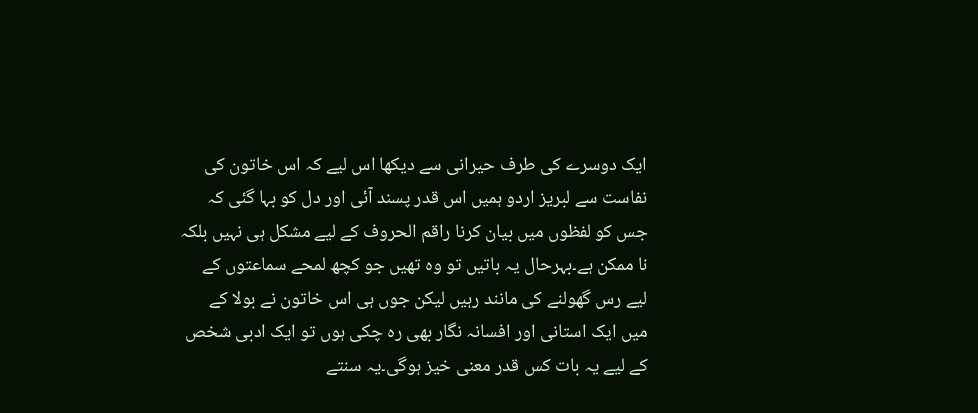ایک دوسرے کی طرف حیرانی سے دیکھا اس لیے کہ اس خاتون کی نفاست سے لبریز اردو ہمیں اس قدر پسند آئی اور دل کو بہا گئی کہ جس کو لفظوں میں بیان کرنا راقم الحروف کے لیے مشکل ہی نہیں بلکہ نا ممکن ہے۔بہرحال یہ باتیں تو وہ تھیں جو کچھ لمحے سماعتوں کے لیے رس گھولنے کی مانند رہیں لیکن جوں ہی اس خاتون نے بولا کے میں ایک استانی اور افسانہ نگار بھی رہ چکی ہوں تو ایک ادبی شخص کے لیے یہ بات کس قدر معنی خیز ہوگی۔یہ سنتے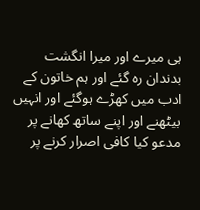ہی میرے اور میرا انگشت بدندان رہ گئے اور ہم خاتون کے ادب میں کھڑے ہوگئے اور انہیں بیٹھنے اور اپنے ساتھ کھانے پر مدعو کیا کافی اصرار کرنے پر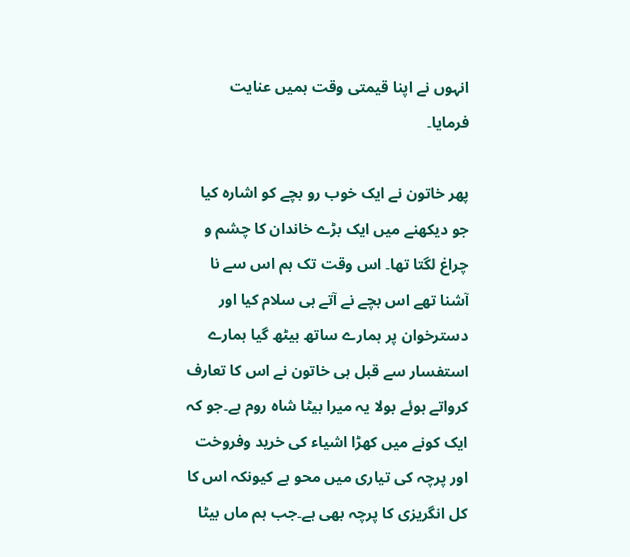انہوں نے اپنا قیمتی وقت ہمیں عنایت فرمایا۔

پھر خاتون نے ایک خوب رو بچے کو اشارہ کیا جو دیکھنے میں ایک بڑے خاندان کا چشم و چراغ لگتا تھا۔ اس وقت تک ہم اس سے نا آشنا تھے اس بچے نے آتے ہی سلام کیا اور دسترخوان پر ہمارے ساتھ بیٹھ گیا ہمارے استفسار سے قبل ہی خاتون نے اس کا تعارف کرواتے ہوئے بولا یہ میرا بیٹا شاہ روم ہے۔جو کہ ایک کونے میں کھڑا اشیاء کی خرید وفروخت اور پرچہ کی تیاری میں محو ہے کیونکہ اس کا کل انگریزی کا پرچہ بھی ہے۔جب ہم ماں بیٹا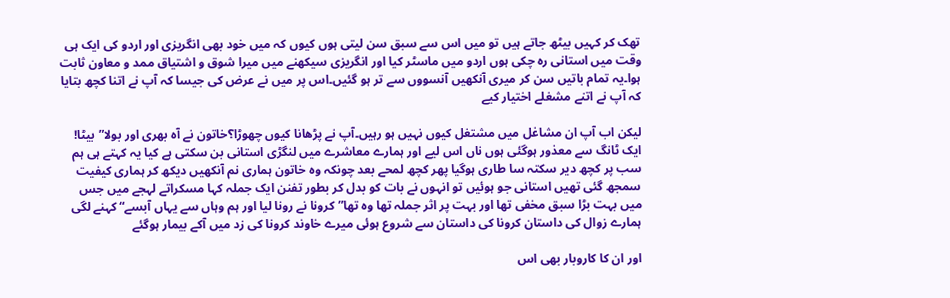تھک کر کہیں بیٹھ جاتے ہیں تو میں اس سے سبق سن لیتی ہوں کیوں کہ میں خود بھی انگریزی اور اردو کی ایک ہی وقت میں استانی رہ چکی ہوں اردو میں ماسٹر کیا اور انگریزی سیکھنے میں میرا شوق و اشتیاق ممد و معاون ثابت ہوا۔یہ تمام باتیں سن کر میری آنکھیں آنسووں سے تر ہو گئیں۔اس پر میں نے عرض کی جیسا کہ آپ نے اتنا کچھ بتایا کہ آپ نے اتنے مشغلے اختیار کیے

لیکن اب آپ ان مشاغل میں مشتغل کیوں نہیں ہو رہیں۔آپ نے پڑھانا کیوں چھوڑا؟خاتون نے آہ بھری اور بولا”بیٹا! ایک ٹانگ سے معذور ہوگئی ہوں ناں اس لیے اور ہمارے معاشرے میں لنگڑی استانی بن سکتی ہے کیا یہ کہتے ہی ہم سب پر کچھ دیر سکتہ سا طاری ہوگیا پھر کچھ لمحے بعد چونکہ وہ خاتون ہماری نم آنکھیں دیکھ کر ہماری کیفیت سمجھ گئی تھیں استانی جو ہوئیں تو انہوں نے بات کو بدل کر بطور تفنن ایک جملہ کہا مسکراتے لہجے میں جس میں بہت بڑا سبق مخفی تھا اور بہت پر اثر جملہ تھا وہ تھا”کرونا نے رونا لیا اور ہم وہاں سے یہاں آبسے“ کہنے لگی ہمارے زوال کی داستان کرونا کی داستان سے شروع ہوئی میرے خاوند کرونا کی زد میں آکے بیمار ہوگئے

اور ان کا کاروبار بھی اس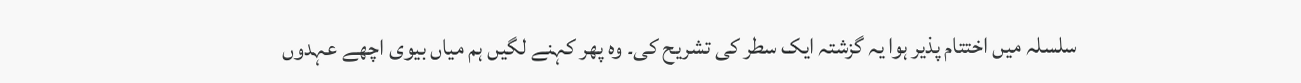سلسلہ میں اختتام پذیر ہوا یہ گزشتہ ایک سطر کی تشریح کی۔ وہ پھر کہنے لگیں ہم میاں بیوی اچھے عہدوں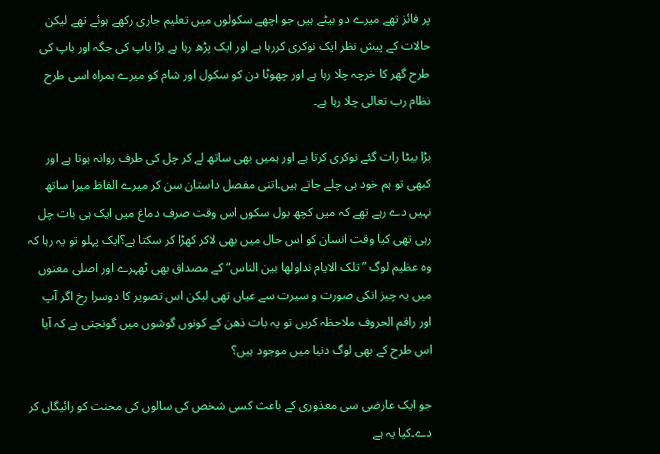پر فائز تھے میرے دو بیٹے ہیں جو اچھے سکولوں میں تعلیم جاری رکھے ہوئے تھے لیکن حالات کے پیش نظر ایک نوکری کررہا ہے اور ایک پڑھ رہا ہے بڑا باپ کی جگہ اور باپ کی طرح گھر کا خرچہ چلا رہا ہے اور چھوٹا دن کو سکول اور شام کو میرے ہمراہ اسی طرح نظام رب تعالی چلا رہا ہے۔

بڑا بیٹا رات گئے نوکری کرتا ہے اور ہمیں بھی ساتھ لے کر چل کی طرف روانہ ہوتا ہے اور کبھی تو ہم خود ہی چلے جاتے ہیں۔اتنی مفصل داستان سن کر میرے الفاظ میرا ساتھ نہیں دے رہے تھے کہ میں کچھ بول سکوں اس وقت صرف دماغ میں ایک ہی بات چل رہی تھی کیا وقت انسان کو اس حال میں بھی لاکر کھڑا کر سکتا ہے؟ایک پہلو تو یہ رہا کہ وہ عظیم لوگ ”تلک الایام نداولھا بین الناس“ کے مصداق بھی ٹھہرے اور اصلی معنوں میں یہ چیز انکی صورت و سیرت سے عیاں تھی لیکن اس تصویر کا دوسرا رخ اگر آپ اور راقم الحروف ملاحظہ کریں تو یہ بات ذھن کے کونوں گوشوں میں گونجتی ہے کہ آیا اس طرح کے بھی لوگ دنیا میں موجود ہیں؟

جو ایک عارضی سی معذوری کے باعث کسی شخص کی سالوں کی محنت کو رائیگاں کر دے۔کیا یہ ہے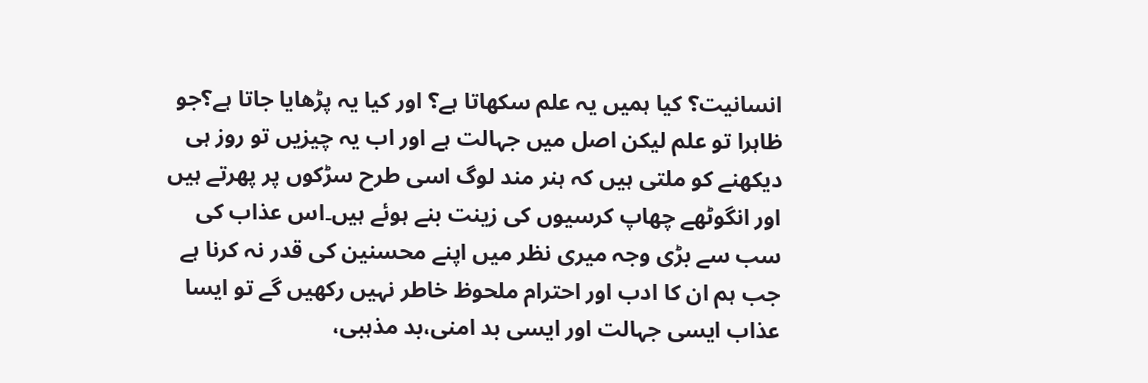انسانیت؟ کیا ہمیں یہ علم سکھاتا ہے؟ اور کیا یہ پڑھایا جاتا ہے؟جو ظاہرا تو علم لیکن اصل میں جہالت ہے اور اب یہ چیزیں تو روز ہی دیکھنے کو ملتی ہیں کہ ہنر مند لوگ اسی طرح سڑکوں پر پھرتے ہیں اور انگوٹھے چھاپ کرسیوں کی زینت بنے ہوئے ہیں۔اس عذاب کی سب سے بڑی وجہ میری نظر میں اپنے محسنین کی قدر نہ کرنا ہے جب ہم ان کا ادب اور احترام ملحوظ خاطر نہیں رکھیں گے تو ایسا عذاب ایسی جہالت اور ایسی بد امنی،بد مذہبی،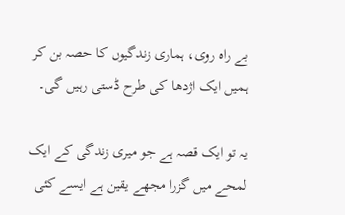بے راہ روی، ہماری زندگیوں کا حصہ بن کر ہمیں ایک اژدھا کی طرح ڈستی رہیں گی۔

یہ تو ایک قصہ ہے جو میری زندگی کے ایک لمحے میں گزرا مجھے یقین ہے ایسے کئی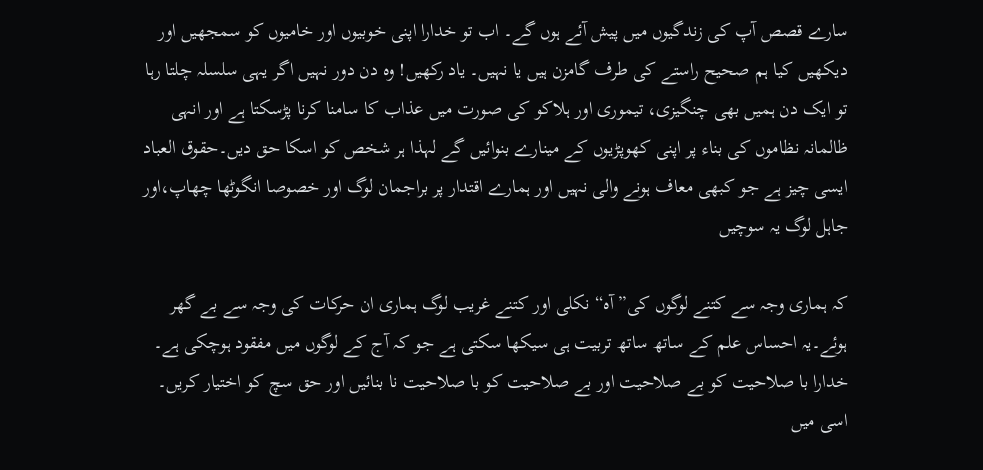سارے قصص آپ کی زندگیوں میں پیش آئے ہوں گے۔ اب تو خدارا اپنی خوبیوں اور خامیوں کو سمجھیں اور دیکھیں کیا ہم صحیح راستے کی طرف گامزن ہیں یا نہیں۔ یاد رکھیں! وہ دن دور نہیں اگر یہی سلسلہ چلتا رہا تو ایک دن ہمیں بھی چنگیزی، تیموری اور ہلاکو کی صورت میں عذاب کا سامنا کرنا پڑسکتا ہے اور انہی ظالمانہ نظاموں کی بناء پر اپنی کھوپڑیوں کے مینارے بنوائیں گے لہذا ہر شخص کو اسکا حق دیں۔حقوق العباد ایسی چیز ہے جو کبھی معاف ہونے والی نہیں اور ہمارے اقتدار پر براجمان لوگ اور خصوصا انگوٹھا چھاپ،اور جاہل لوگ یہ سوچیں

کہ ہماری وجہ سے کتنے لوگوں کی”آہ“ نکلی اور کتنے غریب لوگ ہماری ان حرکات کی وجہ سے بے گھر ہوئے۔یہ احساس علم کے ساتھ ساتھ تربیت ہی سیکھا سکتی ہے جو کہ آج کے لوگوں میں مفقود ہوچکی ہے۔ خدارا با صلاحیت کو بے صلاحیت اور بے صلاحیت کو با صلاحیت نا بنائیں اور حق سچ کو اختیار کریں۔ اسی میں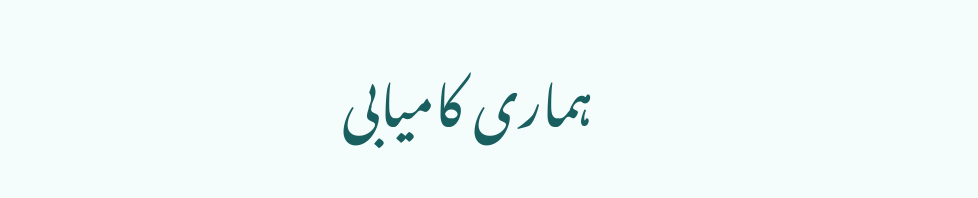ہماری کامیابی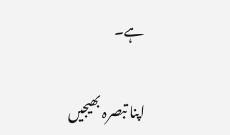ہے۔

اپنا تبصرہ بھیجیں